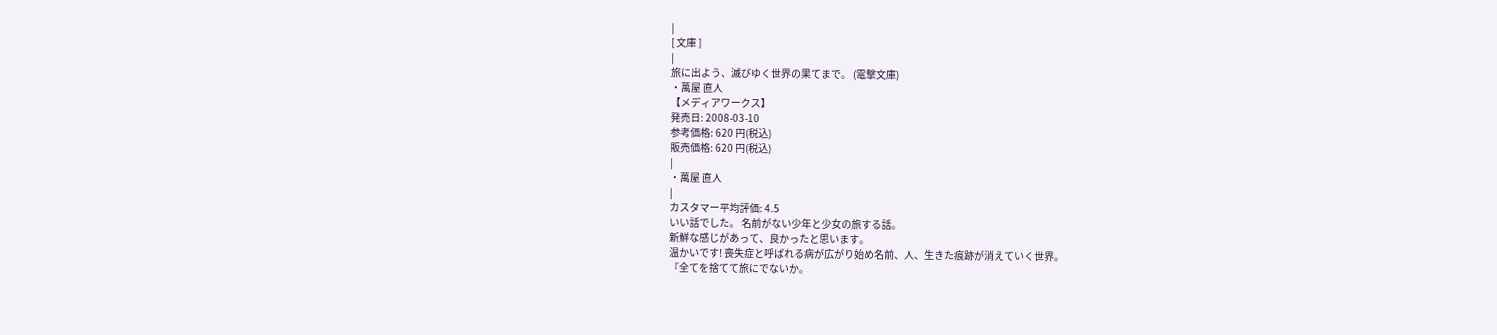|
[ 文庫 ]
|
旅に出よう、滅びゆく世界の果てまで。 (電撃文庫)
・萬屋 直人
【メディアワークス】
発売日: 2008-03-10
参考価格: 620 円(税込)
販売価格: 620 円(税込)
|
・萬屋 直人
|
カスタマー平均評価: 4.5
いい話でした。 名前がない少年と少女の旅する話。
新鮮な感じがあって、良かったと思います。
温かいです! 喪失症と呼ばれる病が広がり始め名前、人、生きた痕跡が消えていく世界。
『全てを捨てて旅にでないか。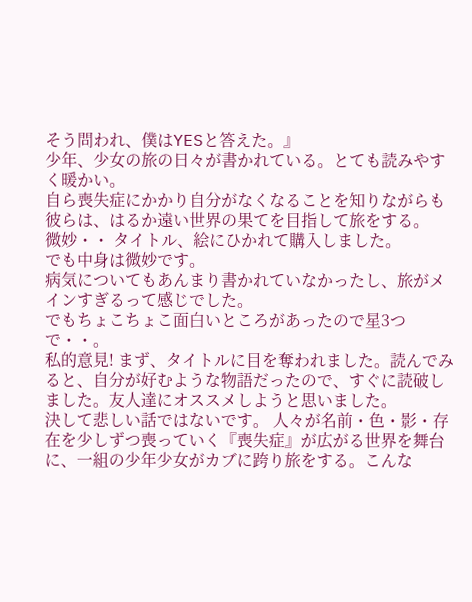そう問われ、僕はYESと答えた。』
少年、少女の旅の日々が書かれている。とても読みやすく暖かい。
自ら喪失症にかかり自分がなくなることを知りながらも彼らは、はるか遠い世界の果てを目指して旅をする。
微妙・・ タイトル、絵にひかれて購入しました。
でも中身は微妙です。
病気についてもあんまり書かれていなかったし、旅がメインすぎるって感じでした。
でもちょこちょこ面白いところがあったので星3つで・・。
私的意見! まず、タイトルに目を奪われました。読んでみると、自分が好むような物語だったので、すぐに読破しました。友人達にオススメしようと思いました。
決して悲しい話ではないです。 人々が名前・色・影・存在を少しずつ喪っていく『喪失症』が広がる世界を舞台に、一組の少年少女がカブに跨り旅をする。こんな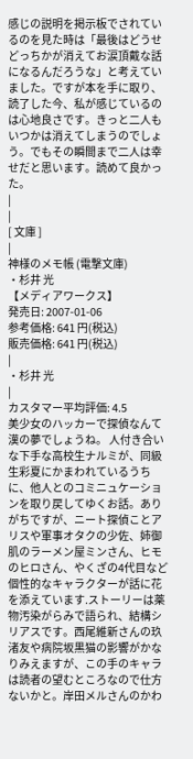感じの説明を掲示板でされているのを見た時は「最後はどうせどっちかが消えてお涙頂戴な話になるんだろうな」と考えていました。ですが本を手に取り、読了した今、私が感じているのは心地良さです。きっと二人もいつかは消えてしまうのでしょう。でもその瞬間まで二人は幸せだと思います。読めて良かった。
|
|
[ 文庫 ]
|
神様のメモ帳 (電撃文庫)
・杉井 光
【メディアワークス】
発売日: 2007-01-06
参考価格: 641 円(税込)
販売価格: 641 円(税込)
|
・杉井 光
|
カスタマー平均評価: 4.5
美少女のハッカーで探偵なんて漢の夢でしょうね。 人付き合いな下手な高校生ナルミが、同級生彩夏にかまわれているうちに、他人とのコミニュケーションを取り戻してゆくお話。ありがちですが、ニート探偵ことアリスや軍事オタクの少佐、姉御肌のラーメン屋ミンさん、ヒモのヒロさん、やくざの4代目など個性的なキャラクターが話に花を添えています.ストーリーは薬物汚染がらみで語られ、結構シリアスです。西尾維新さんの玖渚友や病院坂黒猫の影響がかなりみえますが、この手のキャラは読者の望むところなので仕方ないかと。岸田メルさんのかわ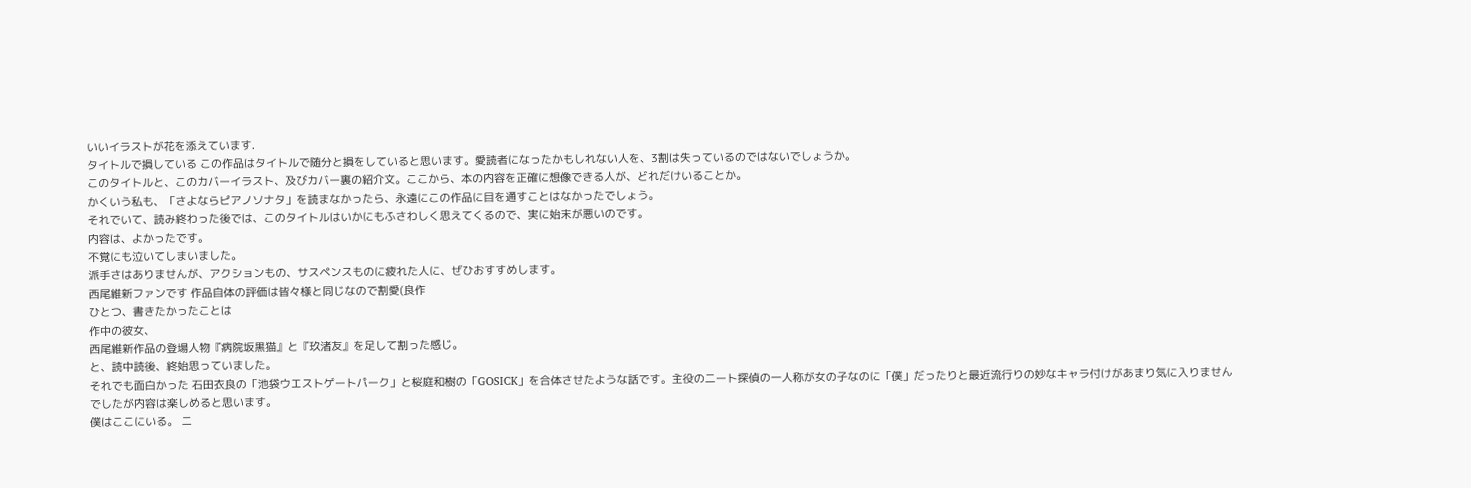いいイラストが花を添えています.
タイトルで損している この作品はタイトルで随分と損をしていると思います。愛読者になったかもしれない人を、3割は失っているのではないでしょうか。
このタイトルと、このカバーイラスト、及びカバー裏の紹介文。ここから、本の内容を正確に想像できる人が、どれだけいることか。
かくいう私も、「さよならピアノソナタ」を読まなかったら、永遠にこの作品に目を通すことはなかったでしょう。
それでいて、読み終わった後では、このタイトルはいかにもふさわしく思えてくるので、実に始末が悪いのです。
内容は、よかったです。
不覚にも泣いてしまいました。
派手さはありませんが、アクションもの、サスペンスものに疲れた人に、ぜひおすすめします。
西尾維新ファンです 作品自体の評価は皆々様と同じなので割愛(良作
ひとつ、書きたかったことは
作中の彼女、
西尾維新作品の登場人物『病院坂黒猫』と『玖渚友』を足して割った感じ。
と、読中読後、終始思っていました。
それでも面白かった 石田衣良の「池袋ウエストゲートパーク」と桜庭和樹の「GOSICK」を合体させたような話です。主役の二ート探偵の一人称が女の子なのに「僕」だったりと最近流行りの妙なキャラ付けがあまり気に入りませんでしたが内容は楽しめると思います。
僕はここにいる。 ニ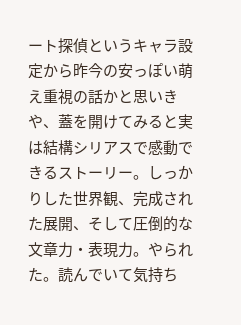ート探偵というキャラ設定から昨今の安っぽい萌え重視の話かと思いきや、蓋を開けてみると実は結構シリアスで感動できるストーリー。しっかりした世界観、完成された展開、そして圧倒的な文章力・表現力。やられた。読んでいて気持ち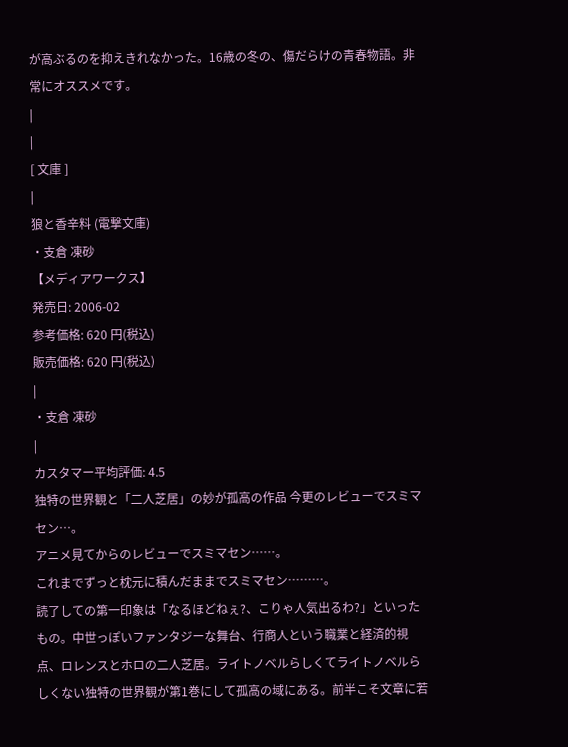が高ぶるのを抑えきれなかった。16歳の冬の、傷だらけの青春物語。非常にオススメです。
|
|
[ 文庫 ]
|
狼と香辛料 (電撃文庫)
・支倉 凍砂
【メディアワークス】
発売日: 2006-02
参考価格: 620 円(税込)
販売価格: 620 円(税込)
|
・支倉 凍砂
|
カスタマー平均評価: 4.5
独特の世界観と「二人芝居」の妙が孤高の作品 今更のレビューでスミマセン…。
アニメ見てからのレビューでスミマセン……。
これまでずっと枕元に積んだままでスミマセン………。
読了しての第一印象は「なるほどねぇ?、こりゃ人気出るわ?」といったもの。中世っぽいファンタジーな舞台、行商人という職業と経済的視点、ロレンスとホロの二人芝居。ライトノベルらしくてライトノベルらしくない独特の世界観が第1巻にして孤高の域にある。前半こそ文章に若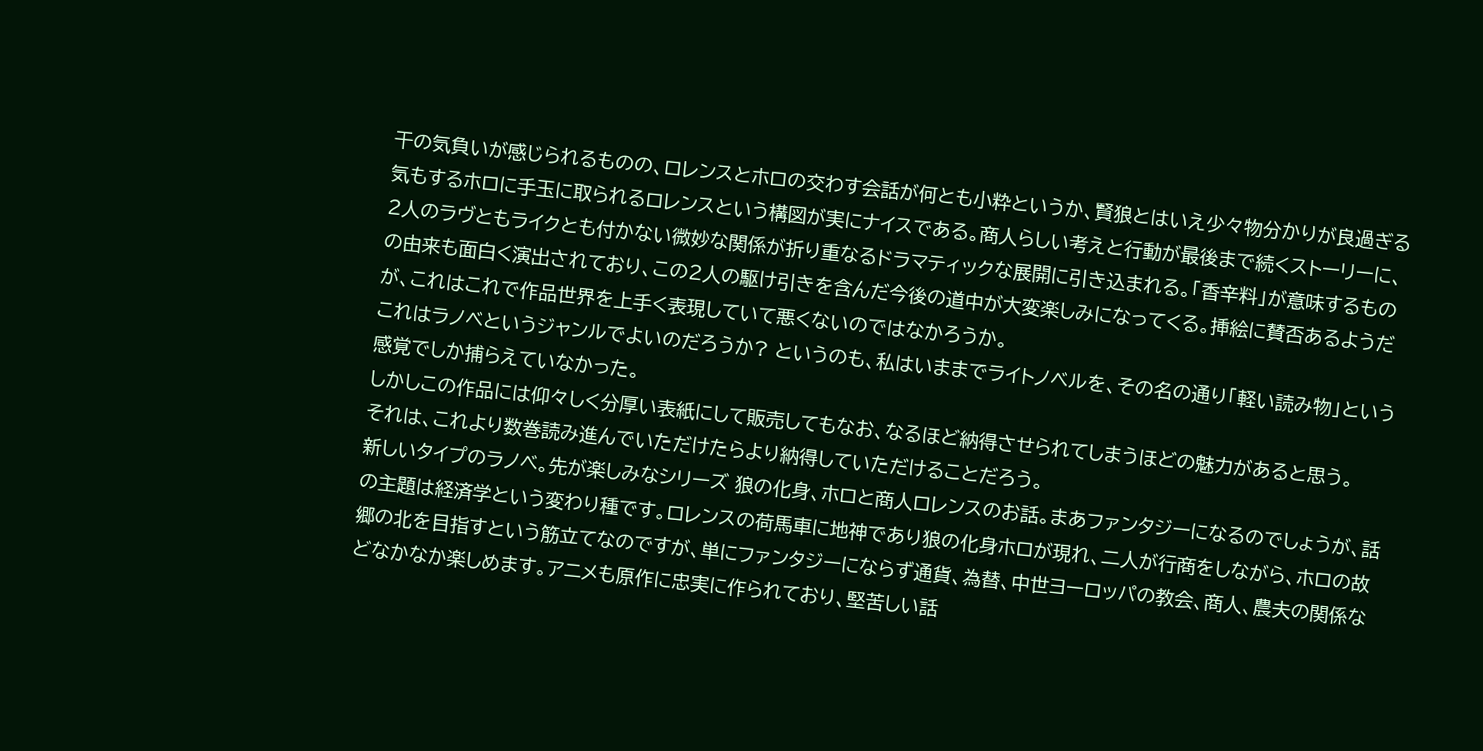干の気負いが感じられるものの、ロレンスとホロの交わす会話が何とも小粋というか、賢狼とはいえ少々物分かりが良過ぎる気もするホロに手玉に取られるロレンスという構図が実にナイスである。商人らしい考えと行動が最後まで続くストーリーに、2人のラヴともライクとも付かない微妙な関係が折り重なるドラマティックな展開に引き込まれる。「香辛料」が意味するものの由来も面白く演出されており、この2人の駆け引きを含んだ今後の道中が大変楽しみになってくる。挿絵に賛否あるようだが、これはこれで作品世界を上手く表現していて悪くないのではなかろうか。
これはラノベというジャンルでよいのだろうか? というのも、私はいままでライトノベルを、その名の通り「軽い読み物」という感覚でしか捕らえていなかった。
しかしこの作品には仰々しく分厚い表紙にして販売してもなお、なるほど納得させられてしまうほどの魅力があると思う。
それは、これより数巻読み進んでいただけたらより納得していただけることだろう。
新しいタイプのラノベ。先が楽しみなシリーズ 狼の化身、ホロと商人ロレンスのお話。まあファンタジーになるのでしょうが、話の主題は経済学という変わり種です。ロレンスの荷馬車に地神であり狼の化身ホロが現れ、二人が行商をしながら、ホロの故郷の北を目指すという筋立てなのですが、単にファンタジーにならず通貨、為替、中世ヨーロッパの教会、商人、農夫の関係などなかなか楽しめます。アニメも原作に忠実に作られており、堅苦しい話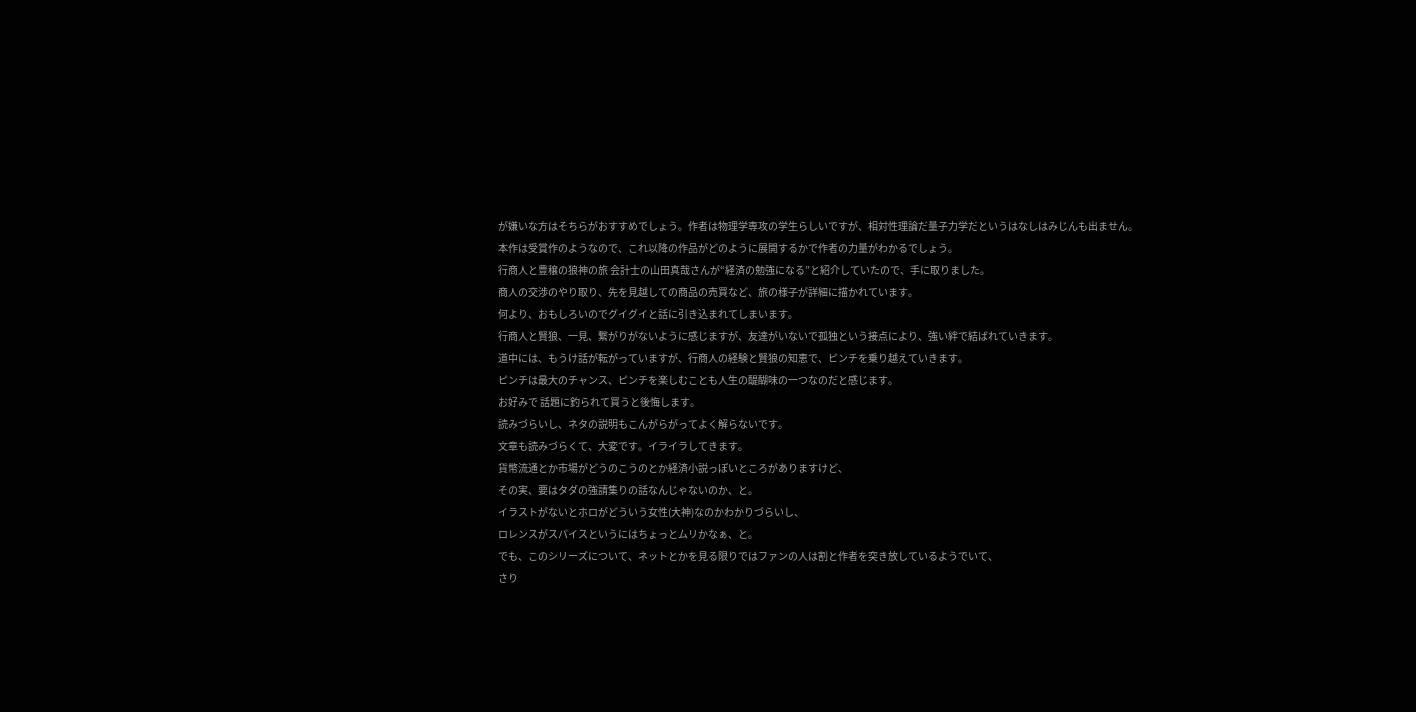が嫌いな方はそちらがおすすめでしょう。作者は物理学専攻の学生らしいですが、相対性理論だ量子力学だというはなしはみじんも出ません。本作は受賞作のようなので、これ以降の作品がどのように展開するかで作者の力量がわかるでしょう。
行商人と豊穣の狼神の旅 会計士の山田真哉さんが“経済の勉強になる”と紹介していたので、手に取りました。
商人の交渉のやり取り、先を見越しての商品の売買など、旅の様子が詳細に描かれています。
何より、おもしろいのでグイグイと話に引き込まれてしまいます。
行商人と賢狼、一見、繋がりがないように感じますが、友達がいないで孤独という接点により、強い絆で結ばれていきます。
道中には、もうけ話が転がっていますが、行商人の経験と賢狼の知恵で、ピンチを乗り越えていきます。
ピンチは最大のチャンス、ピンチを楽しむことも人生の醍醐味の一つなのだと感じます。
お好みで 話題に釣られて買うと後悔します。
読みづらいし、ネタの説明もこんがらがってよく解らないです。
文章も読みづらくて、大変です。イライラしてきます。
貨幣流通とか市場がどうのこうのとか経済小説っぽいところがありますけど、
その実、要はタダの強請集りの話なんじゃないのか、と。
イラストがないとホロがどういう女性(大神)なのかわかりづらいし、
ロレンスがスパイスというにはちょっとムリかなぁ、と。
でも、このシリーズについて、ネットとかを見る限りではファンの人は割と作者を突き放しているようでいて、
さり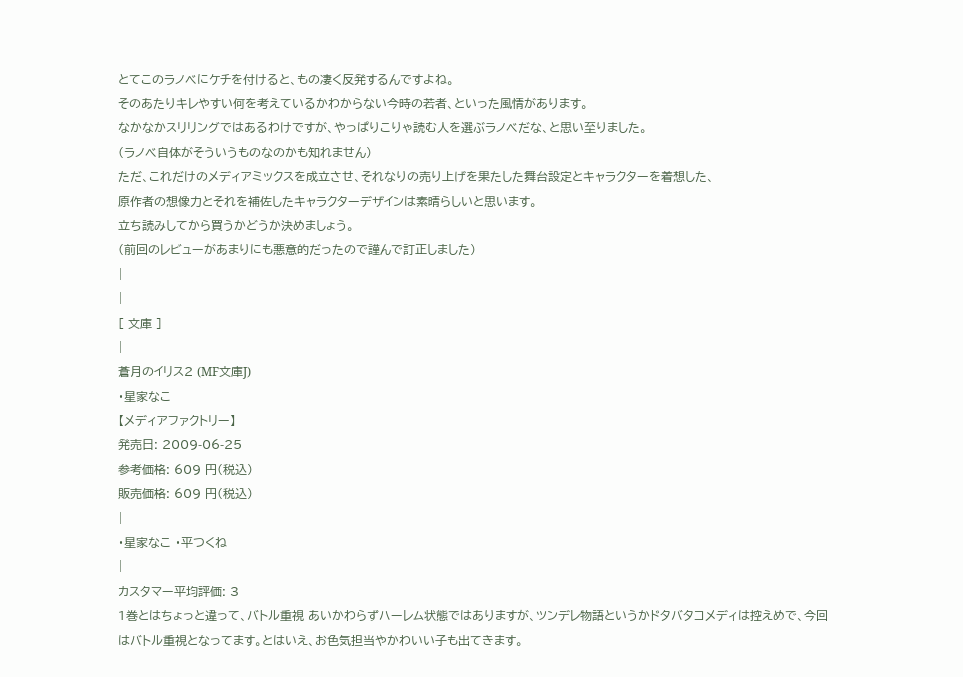とてこのラノベにケチを付けると、もの凄く反発するんですよね。
そのあたりキレやすい何を考えているかわからない今時の若者、といった風情があります。
なかなかスリリングではあるわけですが、やっぱりこりゃ読む人を選ぶラノベだな、と思い至りました。
(ラノベ自体がそういうものなのかも知れません)
ただ、これだけのメディアミックスを成立させ、それなりの売り上げを果たした舞台設定とキャラクターを着想した、
原作者の想像力とそれを補佐したキャラクターデザインは素晴らしいと思います。
立ち読みしてから買うかどうか決めましょう。
(前回のレビューがあまりにも悪意的だったので謹んで訂正しました)
|
|
[ 文庫 ]
|
蒼月のイリス2 (MF文庫J)
・星家なこ
【メディアファクトリー】
発売日: 2009-06-25
参考価格: 609 円(税込)
販売価格: 609 円(税込)
|
・星家なこ ・平つくね
|
カスタマー平均評価: 3
1巻とはちょっと違って、バトル重視 あいかわらずハーレム状態ではありますが、ツンデレ物語というかドタバタコメディは控えめで、今回はバトル重視となってます。とはいえ、お色気担当やかわいい子も出てきます。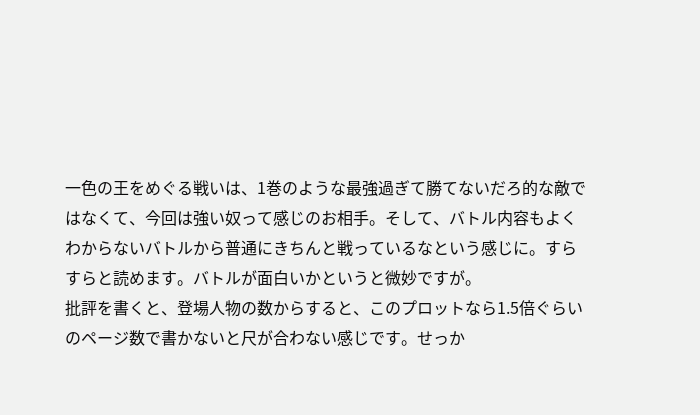一色の王をめぐる戦いは、1巻のような最強過ぎて勝てないだろ的な敵ではなくて、今回は強い奴って感じのお相手。そして、バトル内容もよくわからないバトルから普通にきちんと戦っているなという感じに。すらすらと読めます。バトルが面白いかというと微妙ですが。
批評を書くと、登場人物の数からすると、このプロットなら1.5倍ぐらいのページ数で書かないと尺が合わない感じです。せっか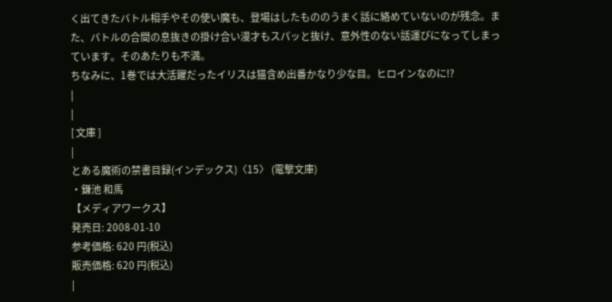く出てきたバトル相手やその使い魔も、登場はしたもののうまく話に絡めていないのが残念。また、バトルの合間の息抜きの掛け合い漫才もスパッと抜け、意外性のない話運びになってしまっています。そのあたりも不満。
ちなみに、1巻では大活躍だったイリスは猫含め出番かなり少な目。ヒロインなのに!?
|
|
[ 文庫 ]
|
とある魔術の禁書目録(インデックス)〈15〉 (電撃文庫)
・鎌池 和馬
【メディアワークス】
発売日: 2008-01-10
参考価格: 620 円(税込)
販売価格: 620 円(税込)
|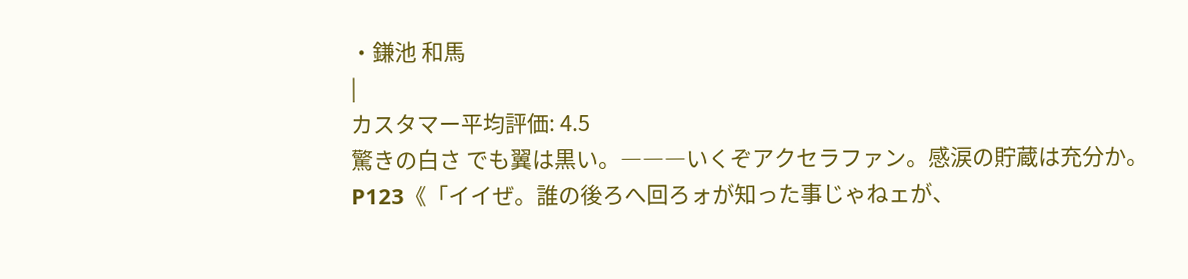・鎌池 和馬
|
カスタマー平均評価: 4.5
驚きの白さ でも翼は黒い。―――いくぞアクセラファン。感涙の貯蔵は充分か。
P123《「イイぜ。誰の後ろへ回ろォが知った事じゃねェが、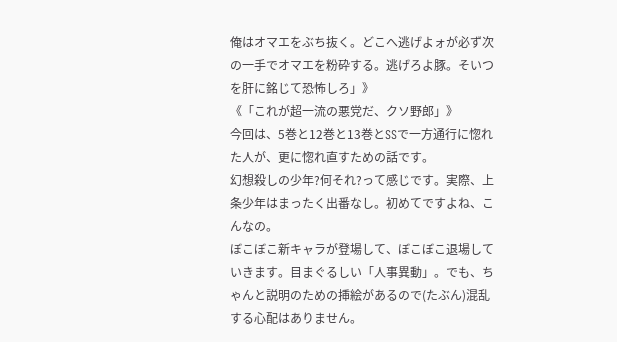俺はオマエをぶち抜く。どこへ逃げよォが必ず次の一手でオマエを粉砕する。逃げろよ豚。そいつを肝に銘じて恐怖しろ」》
《「これが超一流の悪党だ、クソ野郎」》
今回は、5巻と12巻と13巻とSSで一方通行に惚れた人が、更に惚れ直すための話です。
幻想殺しの少年?何それ?って感じです。実際、上条少年はまったく出番なし。初めてですよね、こんなの。
ぼこぼこ新キャラが登場して、ぼこぼこ退場していきます。目まぐるしい「人事異動」。でも、ちゃんと説明のための挿絵があるので(たぶん)混乱する心配はありません。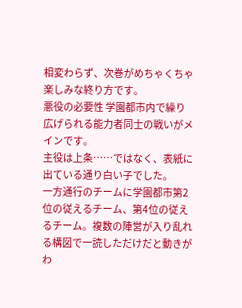相変わらず、次巻がめちゃくちゃ楽しみな終り方です。
悪役の必要性 学園都市内で繰り広げられる能力者同士の戦いがメインです。
主役は上条……ではなく、表紙に出ている通り白い子でした。
一方通行のチームに学園都市第2位の従えるチーム、第4位の従えるチーム。複数の陣営が入り乱れる構図で一読しただけだと動きがわ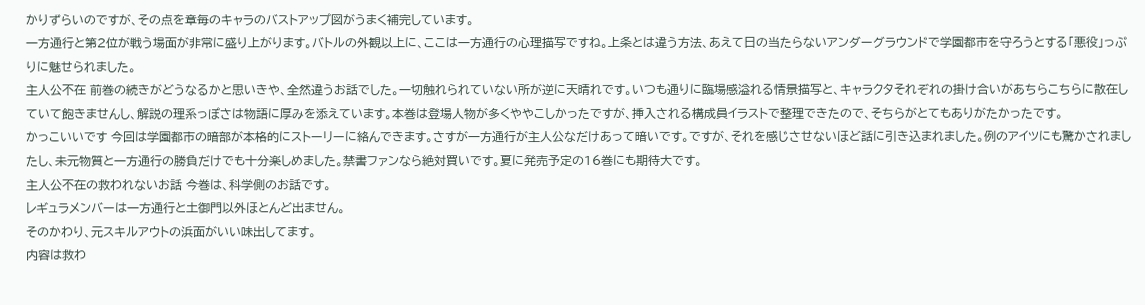かりずらいのですが、その点を章毎のキャラのバストアップ図がうまく補完しています。
一方通行と第2位が戦う場面が非常に盛り上がります。バトルの外観以上に、ここは一方通行の心理描写ですね。上条とは違う方法、あえて日の当たらないアンダーグラウンドで学園都市を守ろうとする「悪役」っぷりに魅せられました。
主人公不在 前巻の続きがどうなるかと思いきや、全然違うお話でした。一切触れられていない所が逆に天晴れです。いつも通りに臨場感溢れる情景描写と、キャラクタそれぞれの掛け合いがあちらこちらに散在していて飽きませんし、解説の理系っぽさは物語に厚みを添えています。本巻は登場人物が多くややこしかったですが、挿入される構成員イラストで整理できたので、そちらがとてもありがたかったです。
かっこいいです 今回は学園都市の暗部が本格的にストーリーに絡んできます。さすが一方通行が主人公なだけあって暗いです。ですが、それを感じさせないほど話に引き込まれました。例のアイツにも驚かされましたし、未元物質と一方通行の勝負だけでも十分楽しめました。禁書ファンなら絶対買いです。夏に発売予定の16巻にも期待大です。
主人公不在の救われないお話 今巻は、科学側のお話です。
レギュラメンバーは一方通行と土御門以外ほとんど出ません。
そのかわり、元スキルアウトの浜面がいい味出してます。
内容は救わ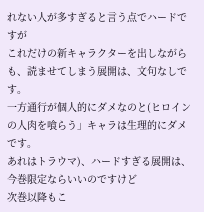れない人が多すぎると言う点でハードですが
これだけの新キャラクターを出しながらも、読ませてしまう展開は、文句なしです。
一方通行が個人的にダメなのと(ヒロインの人肉を喰らう」キャラは生理的にダメです。
あれはトラウマ)、ハードすぎる展開は、今巻限定ならいいのですけど
次巻以降もこ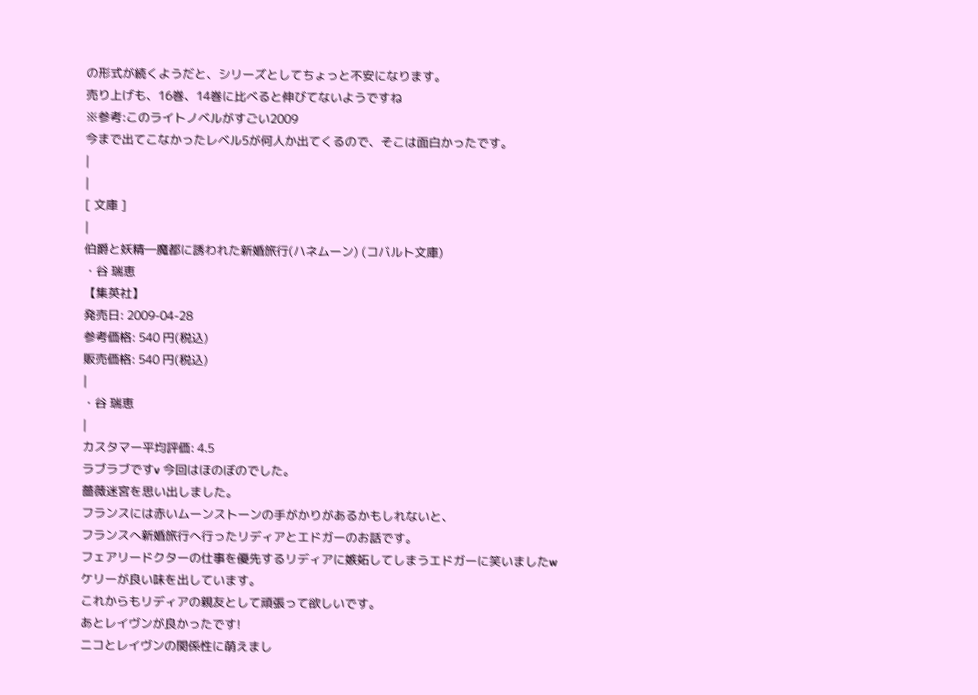の形式が続くようだと、シリーズとしてちょっと不安になります。
売り上げも、16巻、14巻に比べると伸びてないようですね
※参考:このライトノベルがすごい2009
今まで出てこなかったレベル5が何人か出てくるので、そこは面白かったです。
|
|
[ 文庫 ]
|
伯爵と妖精―魔都に誘われた新婚旅行(ハネムーン) (コバルト文庫)
・谷 瑞恵
【集英社】
発売日: 2009-04-28
参考価格: 540 円(税込)
販売価格: 540 円(税込)
|
・谷 瑞恵
|
カスタマー平均評価: 4.5
ラブラブですv 今回はほのぼのでした。
薔薇迷宮を思い出しました。
フランスには赤いムーンストーンの手がかりがあるかもしれないと、
フランスへ新婚旅行へ行ったリディアとエドガーのお話です。
フェアリードクターの仕事を優先するリディアに嫉妬してしまうエドガーに笑いましたw
ケリーが良い味を出しています。
これからもリディアの親友として頑張って欲しいです。
あとレイヴンが良かったです!
ニコとレイヴンの関係性に萌えまし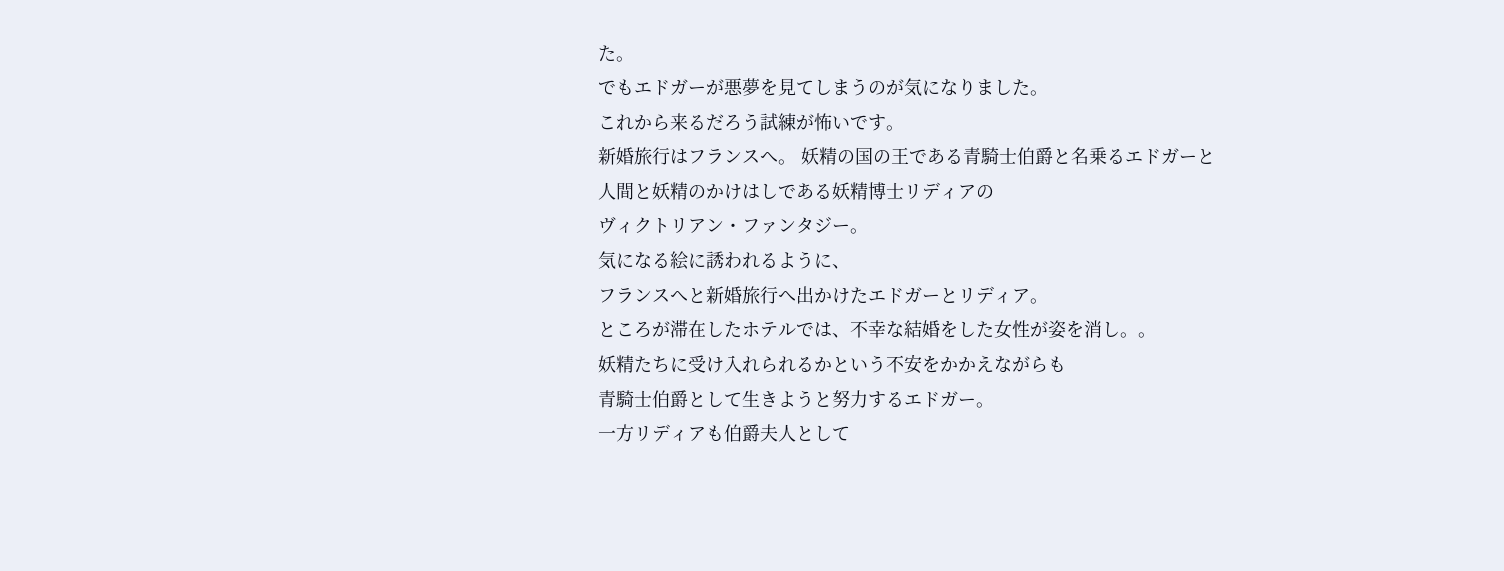た。
でもエドガーが悪夢を見てしまうのが気になりました。
これから来るだろう試練が怖いです。
新婚旅行はフランスへ。 妖精の国の王である青騎士伯爵と名乗るエドガーと
人間と妖精のかけはしである妖精博士リディアの
ヴィクトリアン・ファンタジー。
気になる絵に誘われるように、
フランスへと新婚旅行へ出かけたエドガーとリディア。
ところが滞在したホテルでは、不幸な結婚をした女性が姿を消し。。
妖精たちに受け入れられるかという不安をかかえながらも
青騎士伯爵として生きようと努力するエドガー。
一方リディアも伯爵夫人として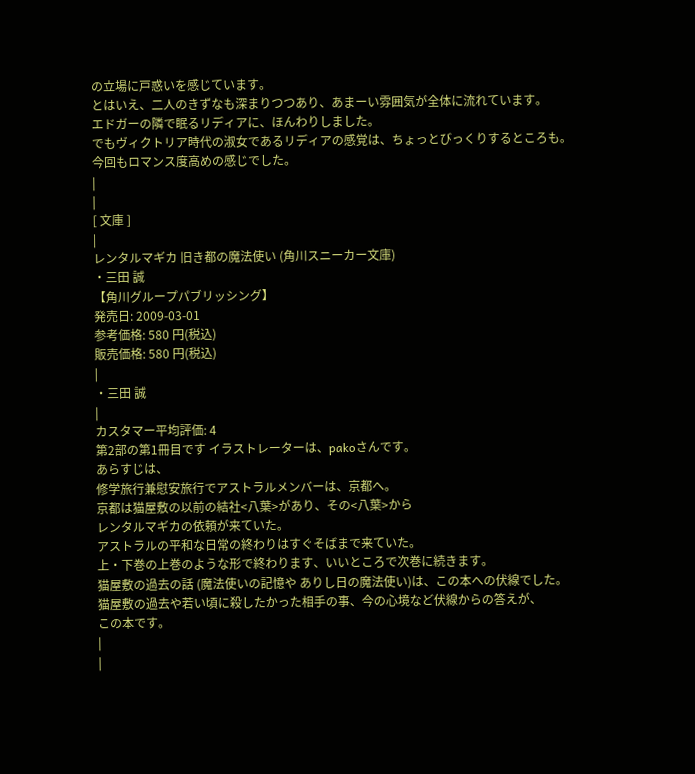の立場に戸惑いを感じています。
とはいえ、二人のきずなも深まりつつあり、あまーい雰囲気が全体に流れています。
エドガーの隣で眠るリディアに、ほんわりしました。
でもヴィクトリア時代の淑女であるリディアの感覚は、ちょっとびっくりするところも。
今回もロマンス度高めの感じでした。
|
|
[ 文庫 ]
|
レンタルマギカ 旧き都の魔法使い (角川スニーカー文庫)
・三田 誠
【角川グループパブリッシング】
発売日: 2009-03-01
参考価格: 580 円(税込)
販売価格: 580 円(税込)
|
・三田 誠
|
カスタマー平均評価: 4
第2部の第1冊目です イラストレーターは、pakoさんです。
あらすじは、
修学旅行兼慰安旅行でアストラルメンバーは、京都へ。
京都は猫屋敷の以前の結社<八葉>があり、その<八葉>から
レンタルマギカの依頼が来ていた。
アストラルの平和な日常の終わりはすぐそばまで来ていた。
上・下巻の上巻のような形で終わります、いいところで次巻に続きます。
猫屋敷の過去の話 (魔法使いの記憶や ありし日の魔法使い)は、この本への伏線でした。
猫屋敷の過去や若い頃に殺したかった相手の事、今の心境など伏線からの答えが、
この本です。
|
|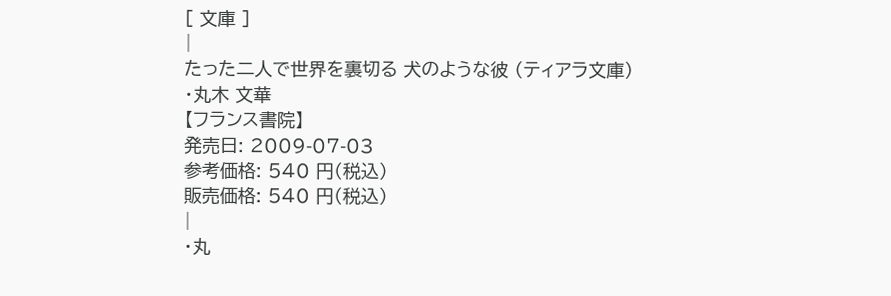[ 文庫 ]
|
たった二人で世界を裏切る 犬のような彼 (ティアラ文庫)
・丸木 文華
【フランス書院】
発売日: 2009-07-03
参考価格: 540 円(税込)
販売価格: 540 円(税込)
|
・丸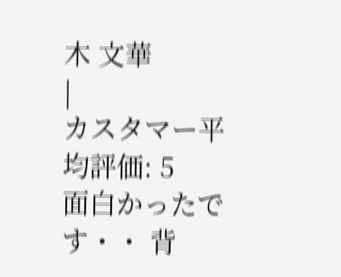木 文華
|
カスタマー平均評価: 5
面白かったです・・ 背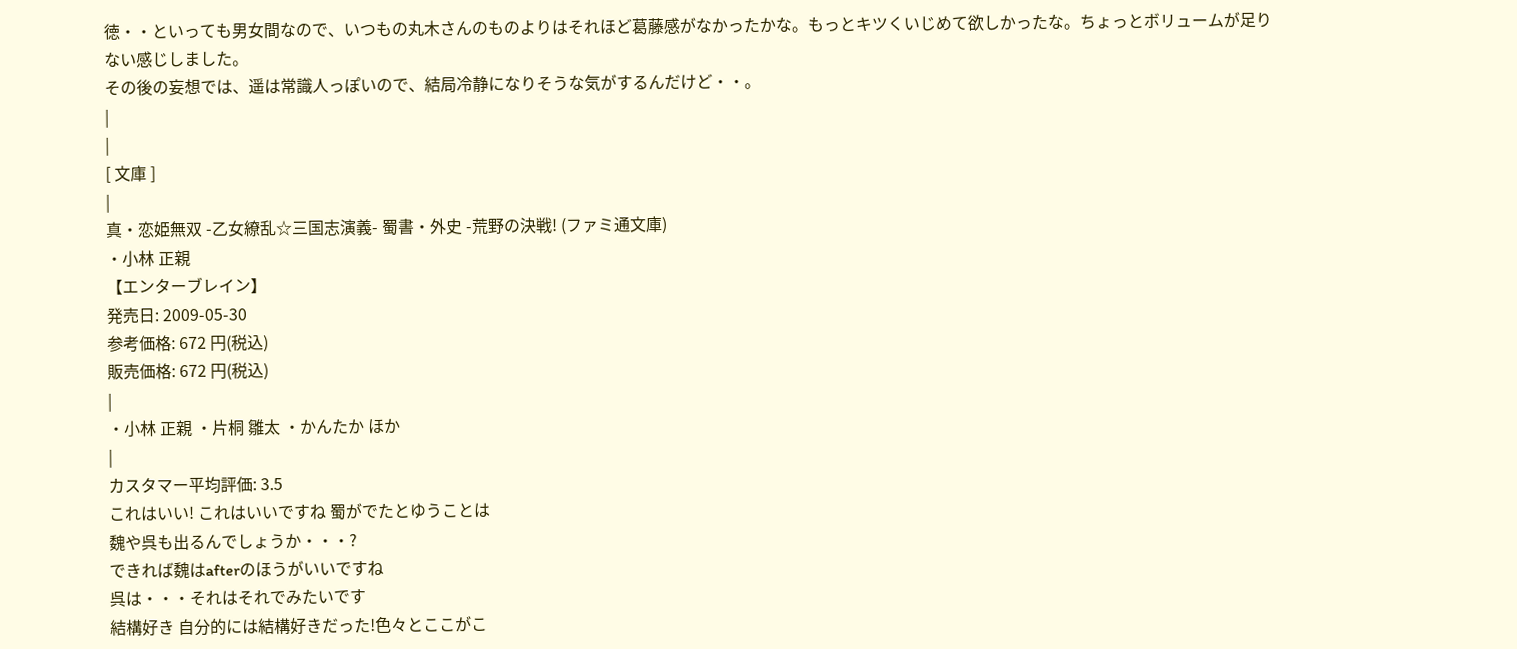徳・・といっても男女間なので、いつもの丸木さんのものよりはそれほど葛藤感がなかったかな。もっとキツくいじめて欲しかったな。ちょっとボリュームが足りない感じしました。
その後の妄想では、遥は常識人っぽいので、結局冷静になりそうな気がするんだけど・・。
|
|
[ 文庫 ]
|
真・恋姫無双 -乙女繚乱☆三国志演義- 蜀書・外史 -荒野の決戦! (ファミ通文庫)
・小林 正親
【エンターブレイン】
発売日: 2009-05-30
参考価格: 672 円(税込)
販売価格: 672 円(税込)
|
・小林 正親 ・片桐 雛太 ・かんたか ほか
|
カスタマー平均評価: 3.5
これはいい! これはいいですね 蜀がでたとゆうことは
魏や呉も出るんでしょうか・・・?
できれば魏はafterのほうがいいですね
呉は・・・それはそれでみたいです
結構好き 自分的には結構好きだった!色々とここがこ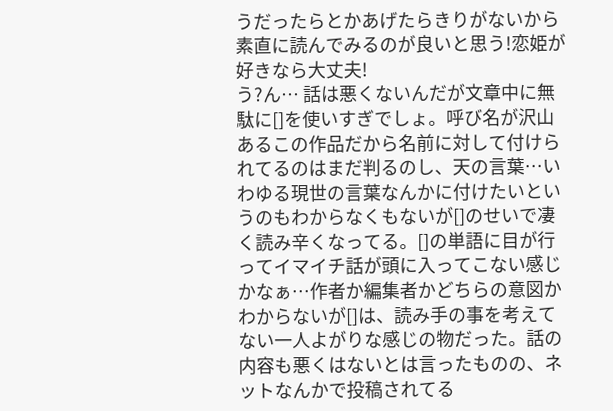うだったらとかあげたらきりがないから素直に読んでみるのが良いと思う!恋姫が好きなら大丈夫!
う?ん… 話は悪くないんだが文章中に無駄に[]を使いすぎでしょ。呼び名が沢山あるこの作品だから名前に対して付けられてるのはまだ判るのし、天の言葉…いわゆる現世の言葉なんかに付けたいというのもわからなくもないが[]のせいで凄く読み辛くなってる。[]の単語に目が行ってイマイチ話が頭に入ってこない感じかなぁ…作者か編集者かどちらの意図かわからないが[]は、読み手の事を考えてない一人よがりな感じの物だった。話の内容も悪くはないとは言ったものの、ネットなんかで投稿されてる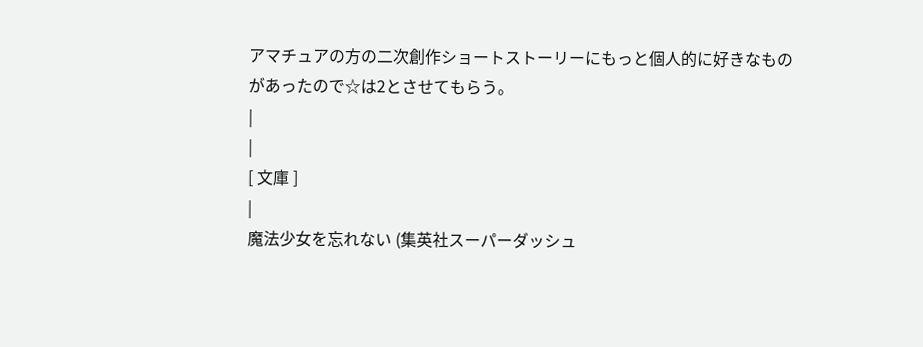アマチュアの方の二次創作ショートストーリーにもっと個人的に好きなものがあったので☆は2とさせてもらう。
|
|
[ 文庫 ]
|
魔法少女を忘れない (集英社スーパーダッシュ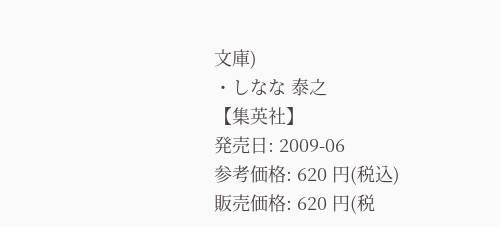文庫)
・しなな 泰之
【集英社】
発売日: 2009-06
参考価格: 620 円(税込)
販売価格: 620 円(税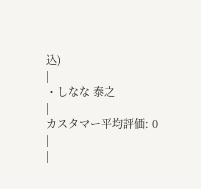込)
|
・しなな 泰之
|
カスタマー平均評価: 0
|
|